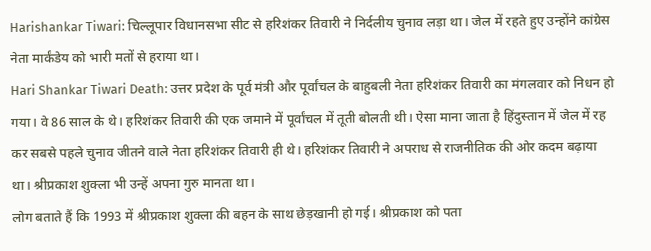Harishankar Tiwari: चिल्लूपार विधानसभा सीट से हरिशंकर तिवारी ने निर्दलीय चुनाव लड़ा था। जेल में रहते हुए उन्होंने कांग्रेस नेता मार्कंडेय को भारी मतों से हराया था।
Hari Shankar Tiwari Death: उत्तर प्रदेश के पूर्व मंत्री और पूर्वांचल के बाहुबली नेता हरिशंकर तिवारी का मंगलवार को निधन हो गया। वे 86 साल के थे। हरिशंकर तिवारी की एक जमाने में पूर्वांचल में तूती बोलती थी। ऐसा माना जाता है हिंदुस्तान में जेल में रह कर सबसे पहले चुनाव जीतने वाले नेता हरिशंकर तिवारी ही थे। हरिशंकर तिवारी ने अपराध से राजनीतिक की ओर कदम बढ़ाया था। श्रीप्रकाश शुक्ला भी उन्हें अपना गुरु मानता था।
लोग बताते हैं कि 1993 में श्रीप्रकाश शुक्ला की बहन के साथ छेड़खानी हो गई। श्रीप्रकाश को पता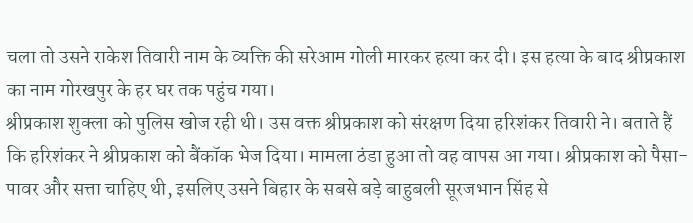चला तो उसने राकेश तिवारी नाम के व्यक्ति की सरेआम गोली मारकर हत्या कर दी। इस हत्या के बाद श्रीप्रकाश का नाम गोरखपुर के हर घर तक पहुंच गया।
श्रीप्रकाश शुक्ला को पुलिस खोज रही थी। उस वक्त श्रीप्रकाश को संरक्षण दिया हरिशंकर तिवारी ने। बताते हैं कि हरिशंकर ने श्रीप्रकाश को बैंकॉक भेज दिया। मामला ठंडा हुआ तो वह वापस आ गया। श्रीप्रकाश को पैसा-पावर और सत्ता चाहिए थी, इसलिए उसने बिहार के सबसे बड़े बाहुबली सूरजभान सिंह से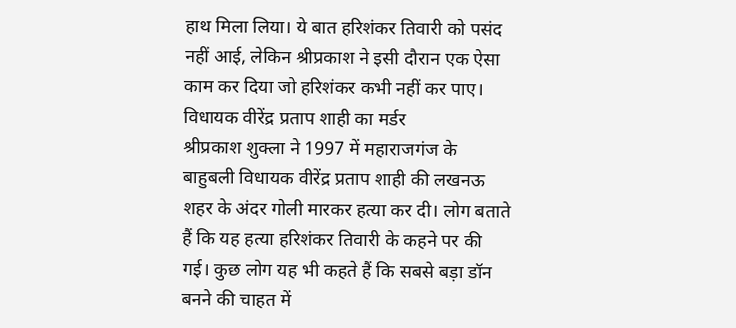हाथ मिला लिया। ये बात हरिशंकर तिवारी को पसंद नहीं आई, लेकिन श्रीप्रकाश ने इसी दौरान एक ऐसा काम कर दिया जो हरिशंकर कभी नहीं कर पाए।
विधायक वीरेंद्र प्रताप शाही का मर्डर
श्रीप्रकाश शुक्ला ने 1997 में महाराजगंज के बाहुबली विधायक वीरेंद्र प्रताप शाही की लखनऊ शहर के अंदर गोली मारकर हत्या कर दी। लोग बताते हैं कि यह हत्या हरिशंकर तिवारी के कहने पर की गई। कुछ लोग यह भी कहते हैं कि सबसे बड़ा डॉन बनने की चाहत में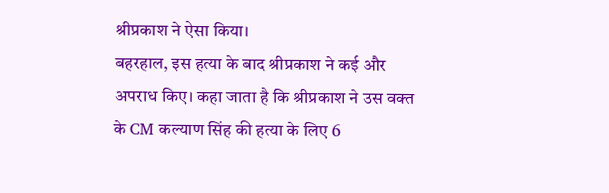श्रीप्रकाश ने ऐसा किया।
बहरहाल, इस हत्या के बाद श्रीप्रकाश ने कई और अपराध किए। कहा जाता है कि श्रीप्रकाश ने उस वक्त के CM कल्याण सिंह की हत्या के लिए 6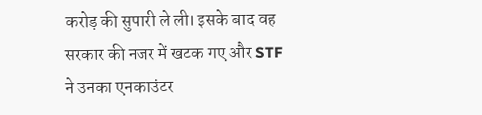करोड़ की सुपारी ले ली। इसके बाद वह सरकार की नजर में खटक गए और STF ने उनका एनकाउंटर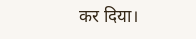कर दिया।